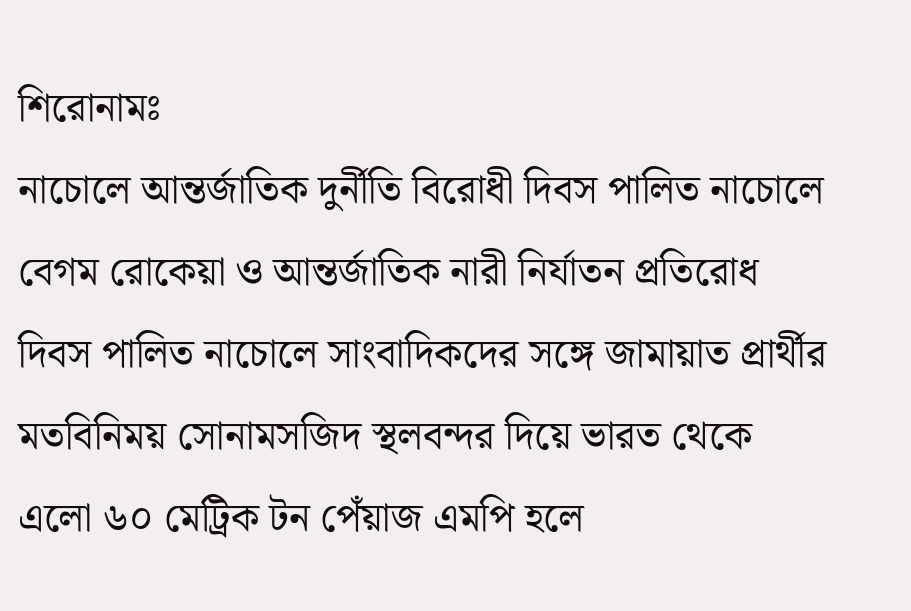শিরোনামঃ
নাচোলে আন্তর্জাতিক দুর্নীতি বিরোধী দিবস পালিত নাচোলে বেগম রোকেয়া ও আন্তর্জাতিক নারী নির্যাতন প্রতিরোধ দিবস পালিত নাচোলে সাংবাদিকদের সঙ্গে জামায়াত প্রার্থীর মতবিনিময় সোনামসজিদ স্থলবন্দর দিয়ে ভারত থেকে এলো ৬০ মেট্রিক টন পেঁয়াজ এমপি হলে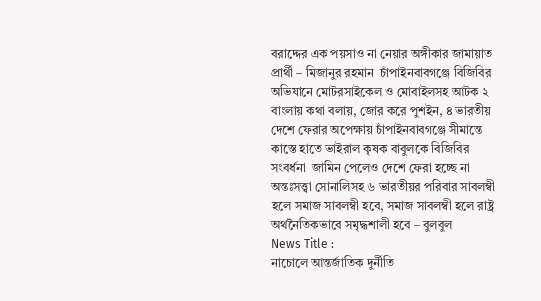বরাদ্দের এক পয়সাও না নেয়ার অঙ্গীকার জামায়াত প্রার্থী – মিজানুর রহমান  চাঁপাইনবাবগঞ্জে বিজিবির অভিযানে মোটরসাইকেল ও মোবাইলসহ আটক ২ বাংলায় কথা বলায়, জোর করে পুশইন, ৪ ভারতীয় দেশে ফেরার অপেক্ষায় চাঁপাইনবাবগঞ্জে সীমান্তে কাস্তে হাতে ভাইরাল কৃষক বাবুলকে বিজিবির সংবর্ধনা  জামিন পেলেও দেশে ফেরা হচ্ছে না অন্তঃসত্ত্বা সোনালিসহ ৬ ভারতীয়র পরিবার সাবলম্বী হলে সমাজ সাবলম্বী হবে, সমাজ সাবলম্বী হলে রাষ্ট্র অর্থনৈতিকভাবে সমৃদ্ধশালী হবে – বুলবুল
News Title :
নাচোলে আন্তর্জাতিক দুর্নীতি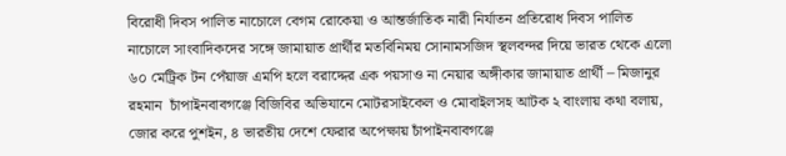বিরোধী দিবস পালিত নাচোলে বেগম রোকেয়া ও আন্তর্জাতিক নারী নির্যাতন প্রতিরোধ দিবস পালিত নাচোলে সাংবাদিকদের সঙ্গে জামায়াত প্রার্থীর মতবিনিময় সোনামসজিদ স্থলবন্দর দিয়ে ভারত থেকে এলো ৬০ মেট্রিক টন পেঁয়াজ এমপি হলে বরাদ্দের এক পয়সাও না নেয়ার অঙ্গীকার জামায়াত প্রার্থী – মিজানুর রহমান  চাঁপাইনবাবগঞ্জে বিজিবির অভিযানে মোটরসাইকেল ও মোবাইলসহ আটক ২ বাংলায় কথা বলায়, জোর করে পুশইন, ৪ ভারতীয় দেশে ফেরার অপেক্ষায় চাঁপাইনবাবগঞ্জে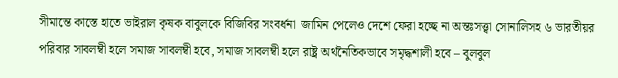সীমান্তে কাস্তে হাতে ভাইরাল কৃষক বাবুলকে বিজিবির সংবর্ধনা  জামিন পেলেও দেশে ফেরা হচ্ছে না অন্তঃসত্ত্বা সোনালিসহ ৬ ভারতীয়র পরিবার সাবলম্বী হলে সমাজ সাবলম্বী হবে, সমাজ সাবলম্বী হলে রাষ্ট্র অর্থনৈতিকভাবে সমৃদ্ধশালী হবে – বুলবুল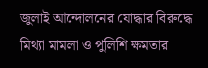জুলাই আন্দোলনের যোদ্ধার বিরুদ্ধে মিথ্যা মামলা ও পুলিশি ক্ষমতার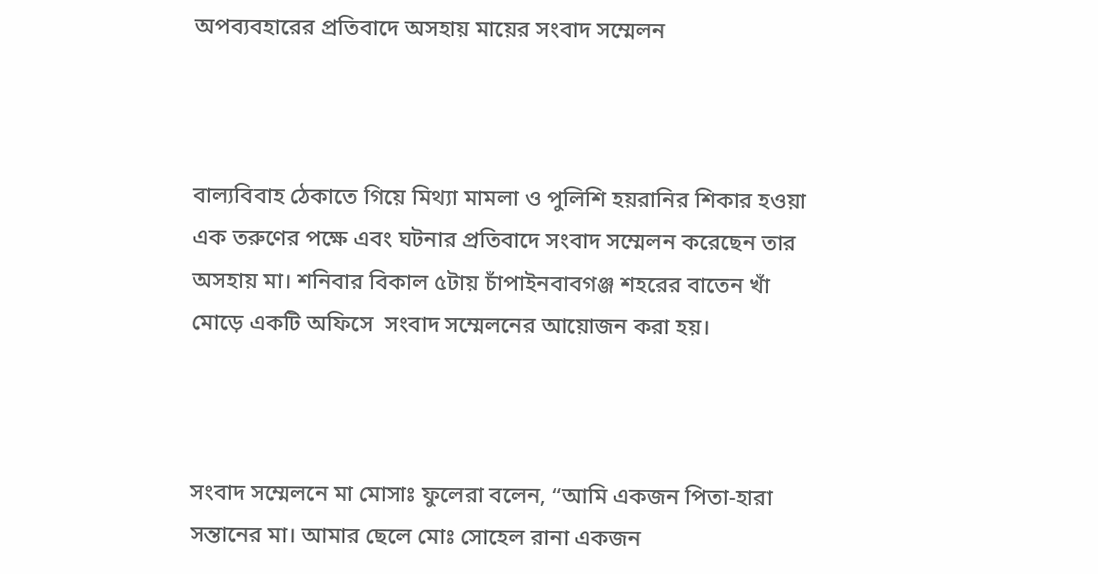অপব্যবহারের প্রতিবাদে অসহায় মায়ের সংবাদ সম্মেলন



বাল্যবিবাহ ঠেকাতে গিয়ে মিথ্যা মামলা ও পুলিশি হয়রানির শিকার হওয়া এক তরুণের পক্ষে এবং ঘটনার প্রতিবাদে সংবাদ সম্মেলন করেছেন তার অসহায় মা। শনিবার বিকাল ৫টায় চাঁপাইনবাবগঞ্জ শহরের বাতেন খাঁ মোড়ে একটি অফিসে  সংবাদ সম্মেলনের আয়োজন করা হয়।



সংবাদ সম্মেলনে মা মোসাঃ ফুলেরা বলেন, “আমি একজন পিতা-হারা সন্তানের মা। আমার ছেলে মোঃ সোহেল রানা একজন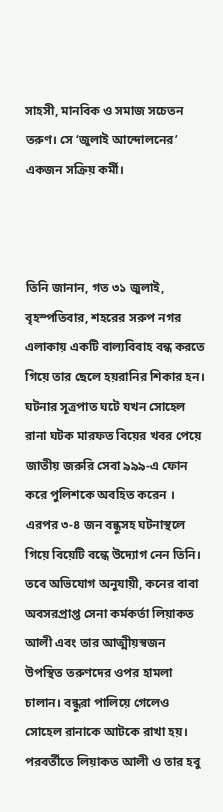সাহসী, মানবিক ও সমাজ সচেতন তরুণ। সে ‘জুলাই আন্দোলনের’ একজন সক্রিয় কর্মী।



তিনি জানান, গত ৩১ জুলাই, বৃহস্পতিবার, শহরের সরুপ নগর এলাকায় একটি বাল্যবিবাহ বন্ধ করতে গিয়ে তার ছেলে হয়রানির শিকার হন। ঘটনার সূত্রপাত ঘটে যখন সোহেল রানা ঘটক মারফত বিয়ের খবর পেয়ে জাতীয় জরুরি সেবা ৯৯৯-এ ফোন করে পুলিশকে অবহিত করেন । এরপর ৩-৪ জন বন্ধুসহ ঘটনাস্থলে গিয়ে বিয়েটি বন্ধে উদ্যোগ নেন তিনি।
তবে অভিযোগ অনুযায়ী, কনের বাবা অবসরপ্রাপ্ত সেনা কর্মকর্তা লিয়াকত আলী এবং তার আত্মীয়স্বজন উপস্থিত তরুণদের ওপর হামলা চালান। বন্ধুরা পালিয়ে গেলেও সোহেল রানাকে আটকে রাখা হয়। পরবর্তীতে লিয়াকত আলী ও তার হবু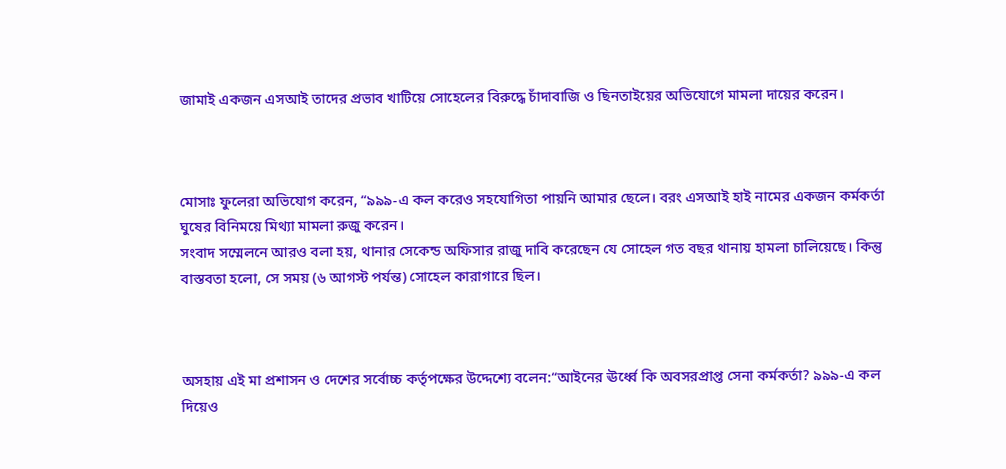জামাই একজন এসআই তাদের প্রভাব খাটিয়ে সোহেলের বিরুদ্ধে চাঁদাবাজি ও ছিনতাইয়ের অভিযোগে মামলা দায়ের করেন।



মোসাঃ ফুলেরা অভিযোগ করেন, “৯৯৯-এ কল করেও সহযোগিতা পায়নি আমার ছেলে। বরং এসআই হাই নামের একজন কর্মকর্তা ঘুষের বিনিময়ে মিথ্যা মামলা রুজু করেন।
সংবাদ সম্মেলনে আরও বলা হয়, থানার সেকেন্ড অফিসার রাজু দাবি করেছেন যে সোহেল গত বছর থানায় হামলা চালিয়েছে। কিন্তু বাস্তবতা হলো, সে সময় (৬ আগস্ট পর্যন্ত) সোহেল কারাগারে ছিল।



অসহায় এই মা প্রশাসন ও দেশের সর্বোচ্চ কর্তৃপক্ষের উদ্দেশ্যে বলেন:“আইনের ঊর্ধ্বে কি অবসরপ্রাপ্ত সেনা কর্মকর্তা? ৯৯৯-এ কল দিয়েও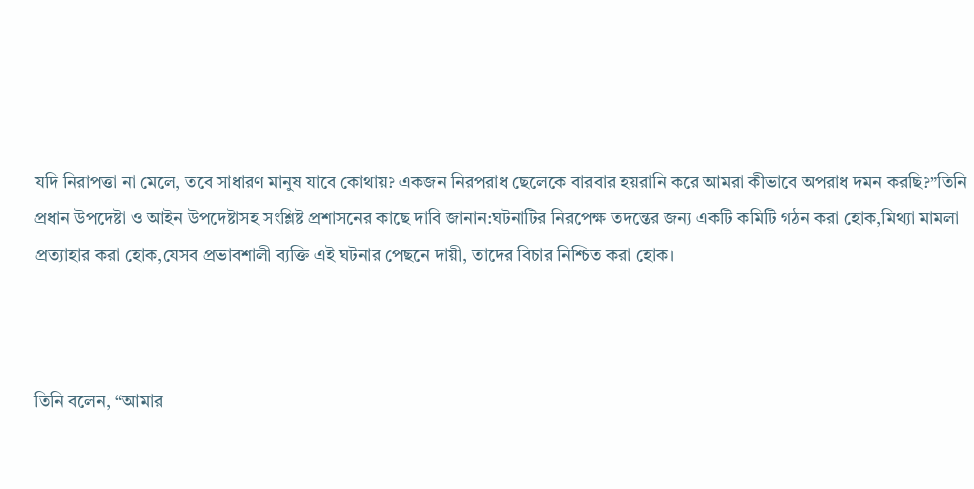যদি নিরাপত্তা না মেলে, তবে সাধারণ মানুষ যাবে কোথায়? একজন নিরপরাধ ছেলেকে বারবার হয়রানি করে আমরা কীভাবে অপরাধ দমন করছি?”তিনি প্রধান উপদেষ্টা ও আইন উপদেষ্টাসহ সংশ্লিষ্ট প্রশাসনের কাছে দাবি জানান:ঘটনাটির নিরপেক্ষ তদন্তের জন্য একটি কমিটি গঠন করা হোক,মিথ্যা মামলা প্রত্যাহার করা হোক,যেসব প্রভাবশালী ব্যক্তি এই ঘটনার পেছনে দায়ী, তাদের বিচার নিশ্চিত করা হোক।



তিনি বলেন, “আমার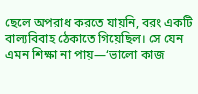ছেলে অপরাধ করতে যায়নি, বরং একটি বাল্যবিবাহ ঠেকাতে গিয়েছিল। সে যেন এমন শিক্ষা না পায়—‘ভালো কাজ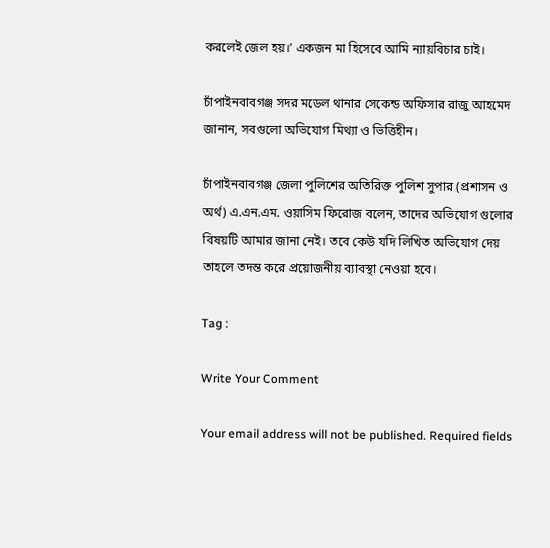করলেই জেল হয়।’ একজন মা হিসেবে আমি ন্যায়বিচার চাই।

চাঁপাইনবাবগঞ্জ সদর মডেল থানার সেকেন্ড অফিসার রাজু আহমেদ জানান, সবগুলো অভিযোগ মিথ্যা ও ভিত্তিহীন।

চাঁপাইনবাবগঞ্জ জেলা পুলিশের অতিরিক্ত পুলিশ সুপার (প্রশাসন ও অর্থ) এ.এন.এম. ওয়াসিম ফিরোজ বলেন, তাদের অভিযোগ গুলোর বিষয়টি আমার জানা নেই। তবে কেউ যদি লিখিত অভিযোগ দেয় তাহলে তদন্ত করে প্রয়োজনীয় ব্যাবস্থা নেওয়া হবে।

Tag :

Write Your Comment

Your email address will not be published. Required fields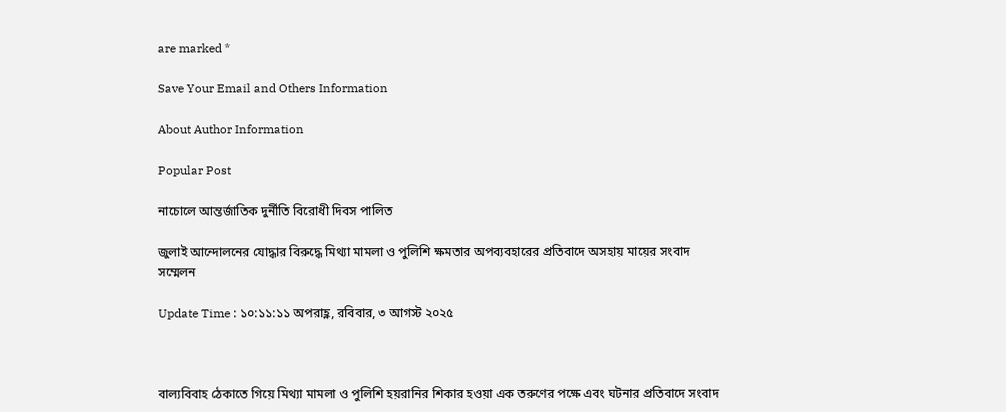are marked *

Save Your Email and Others Information

About Author Information

Popular Post

নাচোলে আন্তর্জাতিক দুর্নীতি বিরোধী দিবস পালিত

জুলাই আন্দোলনের যোদ্ধার বিরুদ্ধে মিথ্যা মামলা ও পুলিশি ক্ষমতার অপব্যবহারের প্রতিবাদে অসহায় মায়ের সংবাদ সম্মেলন

Update Time : ১০:১১:১১ অপরাহ্ণ, রবিবার, ৩ আগস্ট ২০২৫



বাল্যবিবাহ ঠেকাতে গিয়ে মিথ্যা মামলা ও পুলিশি হয়রানির শিকার হওয়া এক তরুণের পক্ষে এবং ঘটনার প্রতিবাদে সংবাদ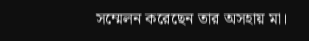সম্মেলন করেছেন তার অসহায় মা।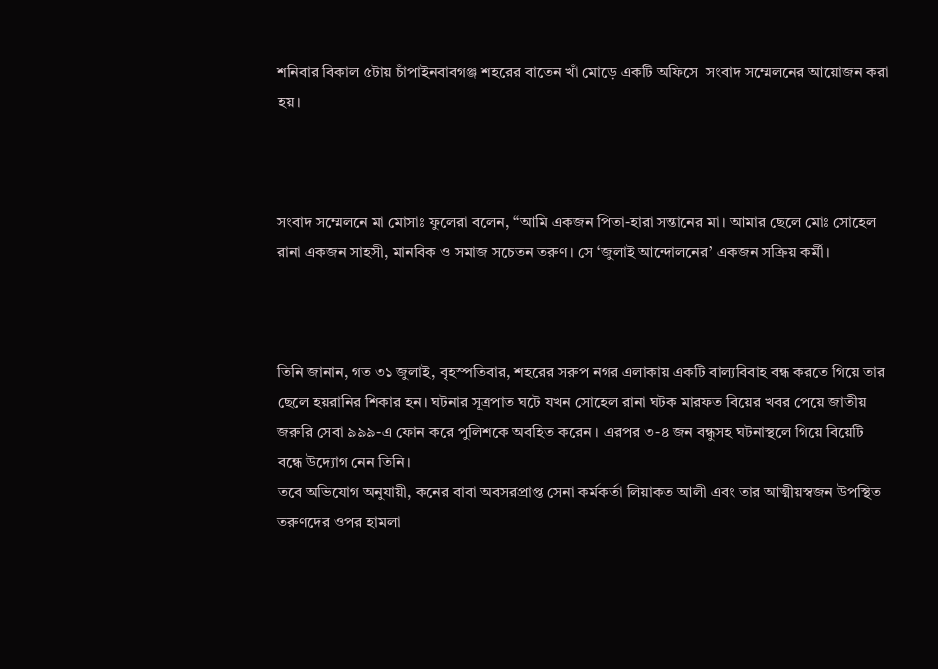শনিবার বিকাল ৫টায় চাঁপাইনবাবগঞ্জ শহরের বাতেন খাঁ মোড়ে একটি অফিসে  সংবাদ সম্মেলনের আয়োজন করা হয়।



সংবাদ সম্মেলনে মা মোসাঃ ফুলেরা বলেন, “আমি একজন পিতা-হারা সন্তানের মা। আমার ছেলে মোঃ সোহেল রানা একজন সাহসী, মানবিক ও সমাজ সচেতন তরুণ। সে ‘জুলাই আন্দোলনের’ একজন সক্রিয় কর্মী।



তিনি জানান, গত ৩১ জুলাই, বৃহস্পতিবার, শহরের সরুপ নগর এলাকায় একটি বাল্যবিবাহ বন্ধ করতে গিয়ে তার ছেলে হয়রানির শিকার হন। ঘটনার সূত্রপাত ঘটে যখন সোহেল রানা ঘটক মারফত বিয়ের খবর পেয়ে জাতীয় জরুরি সেবা ৯৯৯-এ ফোন করে পুলিশকে অবহিত করেন । এরপর ৩-৪ জন বন্ধুসহ ঘটনাস্থলে গিয়ে বিয়েটি বন্ধে উদ্যোগ নেন তিনি।
তবে অভিযোগ অনুযায়ী, কনের বাবা অবসরপ্রাপ্ত সেনা কর্মকর্তা লিয়াকত আলী এবং তার আত্মীয়স্বজন উপস্থিত তরুণদের ওপর হামলা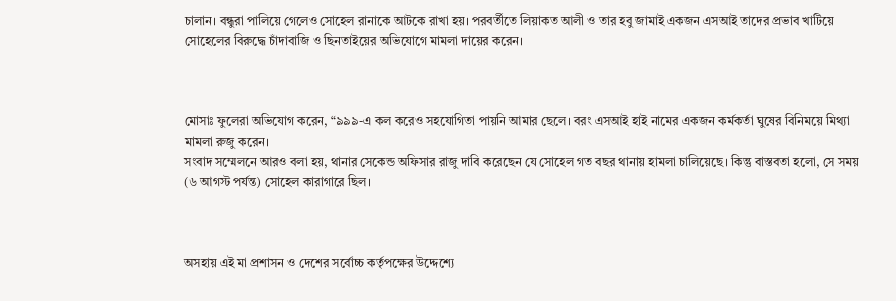চালান। বন্ধুরা পালিয়ে গেলেও সোহেল রানাকে আটকে রাখা হয়। পরবর্তীতে লিয়াকত আলী ও তার হবু জামাই একজন এসআই তাদের প্রভাব খাটিয়ে সোহেলের বিরুদ্ধে চাঁদাবাজি ও ছিনতাইয়ের অভিযোগে মামলা দায়ের করেন।



মোসাঃ ফুলেরা অভিযোগ করেন, “৯৯৯-এ কল করেও সহযোগিতা পায়নি আমার ছেলে। বরং এসআই হাই নামের একজন কর্মকর্তা ঘুষের বিনিময়ে মিথ্যা মামলা রুজু করেন।
সংবাদ সম্মেলনে আরও বলা হয়, থানার সেকেন্ড অফিসার রাজু দাবি করেছেন যে সোহেল গত বছর থানায় হামলা চালিয়েছে। কিন্তু বাস্তবতা হলো, সে সময় (৬ আগস্ট পর্যন্ত) সোহেল কারাগারে ছিল।



অসহায় এই মা প্রশাসন ও দেশের সর্বোচ্চ কর্তৃপক্ষের উদ্দেশ্যে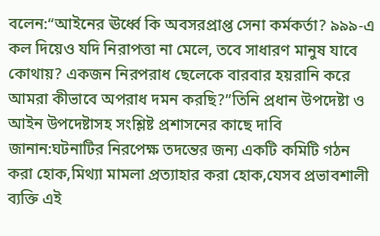বলেন:“আইনের ঊর্ধ্বে কি অবসরপ্রাপ্ত সেনা কর্মকর্তা? ৯৯৯-এ কল দিয়েও যদি নিরাপত্তা না মেলে, তবে সাধারণ মানুষ যাবে কোথায়? একজন নিরপরাধ ছেলেকে বারবার হয়রানি করে আমরা কীভাবে অপরাধ দমন করছি?”তিনি প্রধান উপদেষ্টা ও আইন উপদেষ্টাসহ সংশ্লিষ্ট প্রশাসনের কাছে দাবি জানান:ঘটনাটির নিরপেক্ষ তদন্তের জন্য একটি কমিটি গঠন করা হোক,মিথ্যা মামলা প্রত্যাহার করা হোক,যেসব প্রভাবশালী ব্যক্তি এই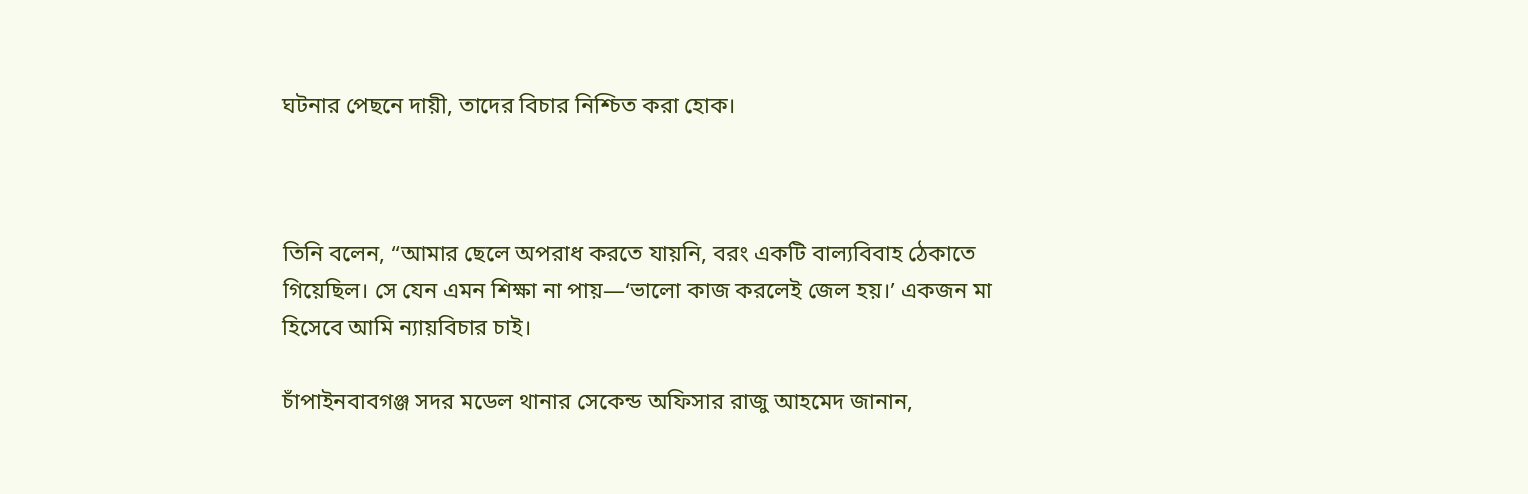ঘটনার পেছনে দায়ী, তাদের বিচার নিশ্চিত করা হোক।



তিনি বলেন, “আমার ছেলে অপরাধ করতে যায়নি, বরং একটি বাল্যবিবাহ ঠেকাতে গিয়েছিল। সে যেন এমন শিক্ষা না পায়—‘ভালো কাজ করলেই জেল হয়।’ একজন মা হিসেবে আমি ন্যায়বিচার চাই।

চাঁপাইনবাবগঞ্জ সদর মডেল থানার সেকেন্ড অফিসার রাজু আহমেদ জানান,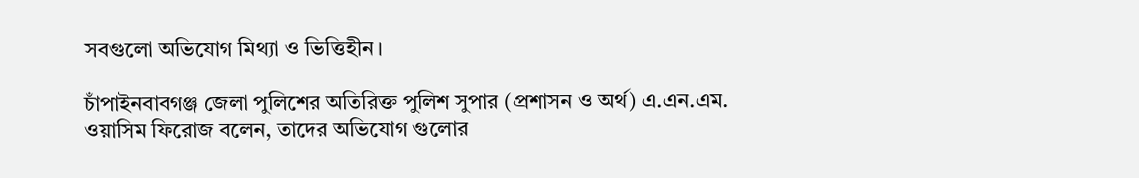সবগুলো অভিযোগ মিথ্যা ও ভিত্তিহীন।

চাঁপাইনবাবগঞ্জ জেলা পুলিশের অতিরিক্ত পুলিশ সুপার (প্রশাসন ও অর্থ) এ.এন.এম. ওয়াসিম ফিরোজ বলেন, তাদের অভিযোগ গুলোর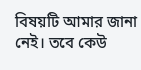বিষয়টি আমার জানা নেই। তবে কেউ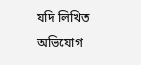যদি লিখিত অভিযোগ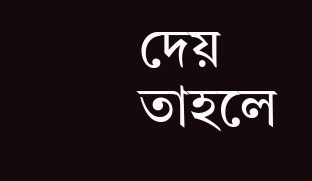দেয় তাহলে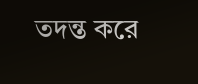তদন্ত করে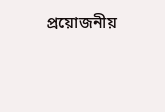প্রয়োজনীয়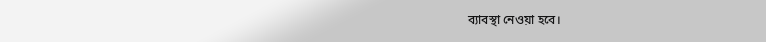ব্যাবস্থা নেওয়া হবে।